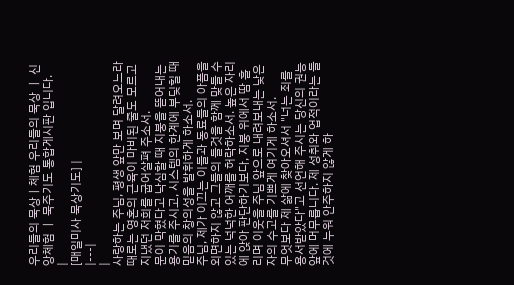우리들의 묵상ㅣ체험 우리들의 묵상 ㅣ 신앙체험 ㅣ 묵주기도 통합게시판 입니다.
|
[매일미사 묵상기도] |
|---|
|
사랑하는 주님, 평생 앞만 보며 달려오느라 때로는 영혼의 근육이 마비된 줄도 모르고 지냈던 저희를 굽어살펴 주소서.
문이 막혔다고 낙심할 때 지붕을 뜯어내는 용기를 주시고, 시스템의 한계에 부딪힐 때 믿음의 창의성을 발휘하게 하소서.
주님, 제가 이끄는 이들과 동료들의 아픔을 외면하지 않고 그들의 들것을 함께 맞들 수 있는 넉넉한 어깨를 허락하소서. 높은 자리에 앉아 판단하기보다, 지붕 위에서 땀 흘리며 이웃을 주님 앞으로 내려보내는 낮은 자의 수고를 기쁘게 여기게 하소서.
무엇보다 제 삶에 찾아오셔서 "너는 죄를 용서받았다"고 선언해 주시는 당신의 권능 앞에 머무릅니다. 제 성취와 업적이라는 들것에 누워 안주하지 않게 하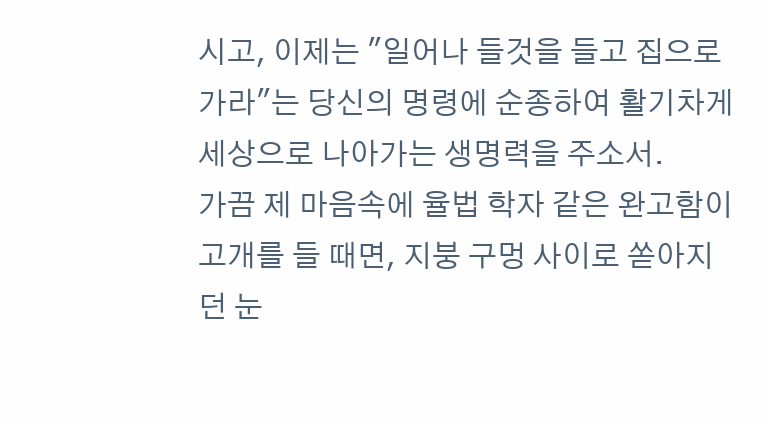시고, 이제는 "일어나 들것을 들고 집으로 가라"는 당신의 명령에 순종하여 활기차게 세상으로 나아가는 생명력을 주소서.
가끔 제 마음속에 율법 학자 같은 완고함이 고개를 들 때면, 지붕 구멍 사이로 쏟아지던 눈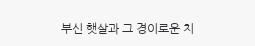부신 햇살과 그 경이로운 치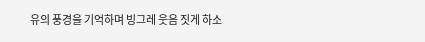유의 풍경을 기억하며 빙그레 웃음 짓게 하소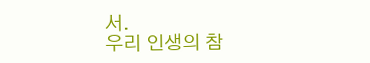서.
우리 인생의 참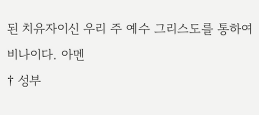된 치유자이신 우리 주 예수 그리스도를 통하여 비나이다. 아멘
† 성부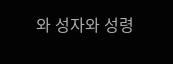와 성자와 성령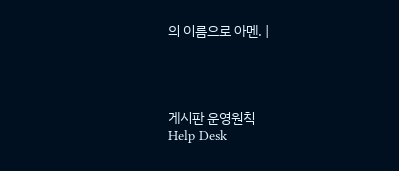의 이름으로 아멘. |




게시판 운영원칙
Help Desk